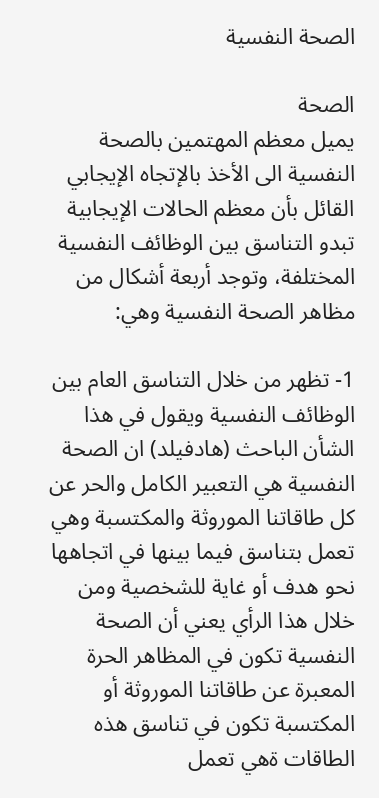الصحة النفسية

الصحة
يميل معظم المهتمين بالصحة النفسية الى الأخذ بالإتجاه الإيجابي القائل بأن معظم الحالات الإيجابية تبدو التناسق بين الوظائف النفسية المختلفة، وتوجد أربعة أشكال من  مظاهر الصحة النفسية وهي:

1- تظهر من خلال التناسق العام بين الوظائف النفسية ويقول في هذا الشأن الباحث (هادفيلد) ان الصحة النفسية هي التعبير الكامل والحر عن كل طاقاتنا الموروثة والمكتسبة وهي تعمل بتناسق فيما بينها في اتجاهها نحو هدف أو غاية للشخصية ومن خلال هذا الرأي يعني أن الصحة النفسية تكون في المظاهر الحرة المعبرة عن طاقاتنا الموروثة أو المكتسبة تكون في تناسق هذه الطاقات ةهي تعمل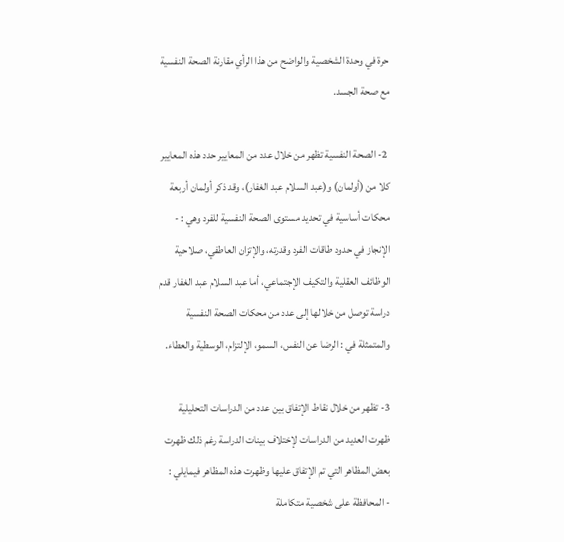حرة في وحدة الشخصية والواضح من هذا الرأي مقارنة الصحة النفسية مع صحة الجسد.

 2- الصحة النفسية تظهر من خلال عدد من المعايير حدد هذه المعايير  كلا من (أولمان) و(عبد السلام عبد الغفار)، وقد ذكر أولمان أربعة محكات أساسية في تحديد مستوى الصحة النفسية للفرد وهي : - الإنجاز في حدود طاقات الفرد وقدرته، والإتزان العاطفي، صلاحية الوظائف العقلية والتكيف الإجتماعي، أما عبد السلام عبد الغفار قدم دراسة توصل من خلالها إلى عدد من محكات الصحة النفسية والمتمثلة في : الرضا عن النفس، السمو، الإلتزام، الوسطية والعطاء.

3- تظهر من خلال نقاط الإتفاق بين عدد من الدراسات التحليلية ظهرت العديد من الدراسات لإختلاف بينات الدراسة رغم ذلك ظهرت بعض المظاهر التي تم الإتفاق عليها وظهرت هذه المظاهر فيمايلي :
- المحافظة على شخصية متكاملة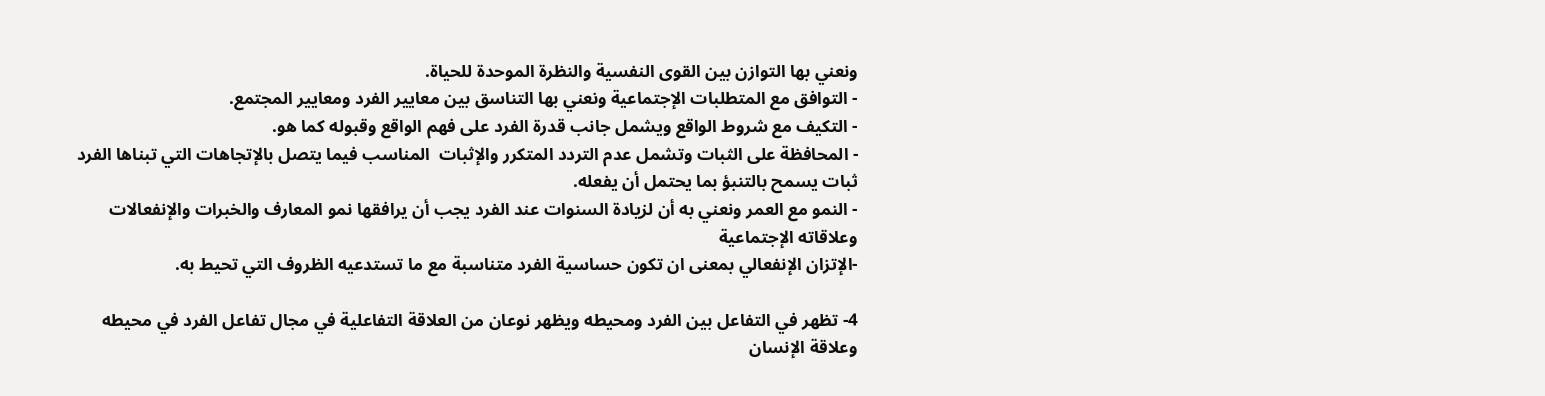ونعني بها التوازن بين القوى النفسية والنظرة الموحدة للحياة.
- التوافق مع المتطلبات الإجتماعية ونعني بها التناسق بين معايير الفرد ومعايير المجتمع.
- التكيف مع شروط الواقع ويشمل جانب قدرة الفرد على فهم الواقع وقبوله كما هو.
- المحافظة على الثبات وتشمل عدم التردد المتكرر والإثبات  المناسب فيما يتصل بالإتجاهات التي تبناها الفرد ثبات يسمح بالتنبؤ بما يحتمل أن يفعله.
- النمو مع العمر ونعني به أن لزيادة السنوات عند الفرد يجب أن يرافقها نمو المعارف والخبرات والإنفعالات وعلاقاته الإجتماعية
-الإتزان الإنفعالي بمعنى ان تكون حساسية الفرد متناسبة مع ما تستدعيه الظروف التي تحيط به.

4- تظهر في التفاعل بين الفرد ومحيطه ويظهر نوعان من العلاقة التفاعلية في مجال تفاعل الفرد في محيطه وعلاقة الإنسان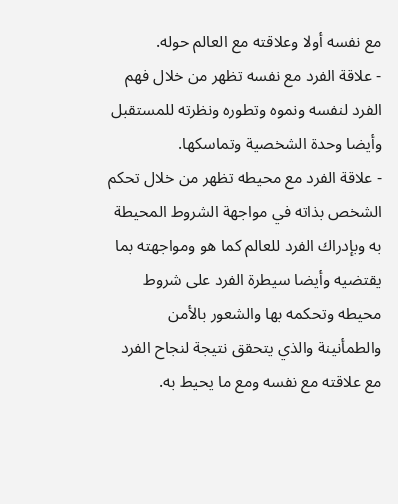مع نفسه أولا وعلاقته مع العالم حوله.
- علاقة الفرد مع نفسه تظهر من خلال فهم الفرد لنفسه ونموه وتطوره ونظرته للمستقبل وأيضا وحدة الشخصية وتماسكها.
- علاقة الفرد مع محيطه تظهر من خلال تحكم الشخص بذاته في مواجهة الشروط المحيطة به وبإدراك الفرد للعالم كما هو ومواجهته بما يقتضيه وأيضا سيطرة الفرد على شروط محيطه وتحكمه بها والشعور بالأمن والطمأنينة والذي يتحقق نتيجة لنجاح الفرد مع علاقته مع نفسه ومع ما يحيط به.